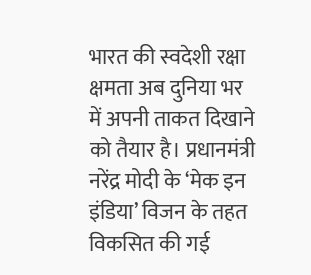भारत की स्वदेशी रक्षा क्षमता अब दुनिया भर में अपनी ताकत दिखाने को तैयार है। प्रधानमंत्री नरेंद्र मोदी के ‘मेक इन इंडिया’ विजन के तहत विकसित की गई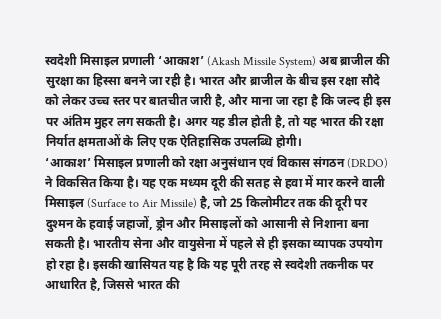स्वदेशी मिसाइल प्रणाली ‘आकाश’ (Akash Missile System) अब ब्राजील की सुरक्षा का हिस्सा बनने जा रही है। भारत और ब्राजील के बीच इस रक्षा सौदे को लेकर उच्च स्तर पर बातचीत जारी है, और माना जा रहा है कि जल्द ही इस पर अंतिम मुहर लग सकती है। अगर यह डील होती है, तो यह भारत की रक्षा निर्यात क्षमताओं के लिए एक ऐतिहासिक उपलब्धि होगी।
‘आकाश’ मिसाइल प्रणाली को रक्षा अनुसंधान एवं विकास संगठन (DRDO) ने विकसित किया है। यह एक मध्यम दूरी की सतह से हवा में मार करने वाली मिसाइल (Surface to Air Missile) है, जो 25 किलोमीटर तक की दूरी पर दुश्मन के हवाई जहाजों, ड्रोन और मिसाइलों को आसानी से निशाना बना सकती है। भारतीय सेना और वायुसेना में पहले से ही इसका व्यापक उपयोग हो रहा है। इसकी खासियत यह है कि यह पूरी तरह से स्वदेशी तकनीक पर आधारित है, जिससे भारत की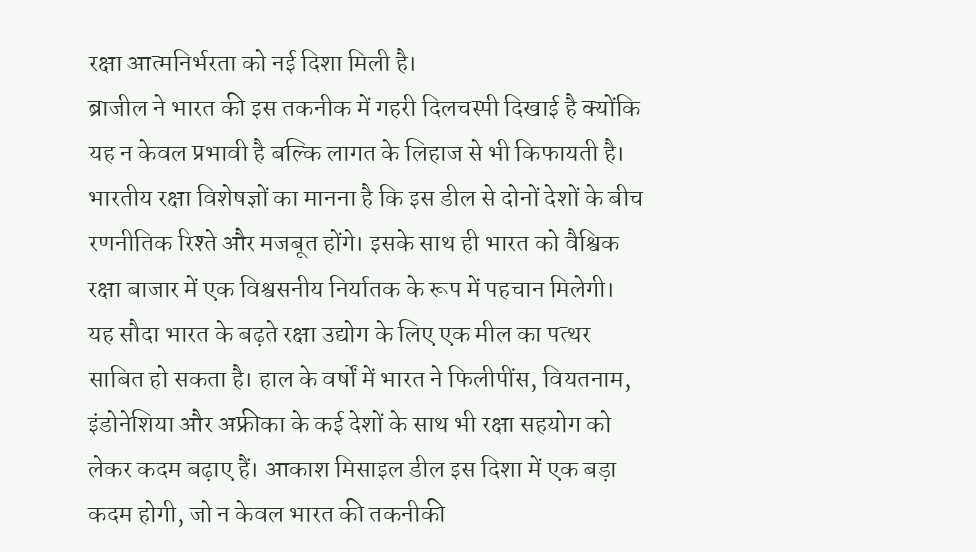रक्षा आत्मनिर्भरता को नई दिशा मिली है।
ब्राजील ने भारत की इस तकनीक में गहरी दिलचस्पी दिखाई है क्योंकि यह न केवल प्रभावी है बल्कि लागत के लिहाज से भी किफायती है। भारतीय रक्षा विशेषज्ञों का मानना है कि इस डील से दोनों देशों के बीच रणनीतिक रिश्ते और मजबूत होंगे। इसके साथ ही भारत को वैश्विक रक्षा बाजार में एक विश्वसनीय निर्यातक के रूप में पहचान मिलेगी।
यह सौदा भारत के बढ़ते रक्षा उद्योग के लिए एक मील का पत्थर साबित हो सकता है। हाल के वर्षों में भारत ने फिलीपींस, वियतनाम, इंडोनेशिया और अफ्रीका के कई देशों के साथ भी रक्षा सहयोग को लेकर कदम बढ़ाए हैं। आकाश मिसाइल डील इस दिशा में एक बड़ा कदम होगी, जो न केवल भारत की तकनीकी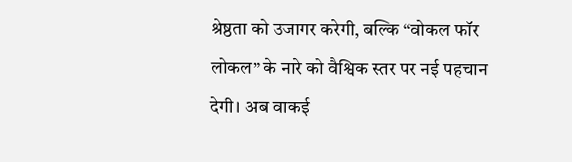श्रेष्ठता को उजागर करेगी, बल्कि “वोकल फॉर लोकल” के नारे को वैश्विक स्तर पर नई पहचान देगी। अब वाकई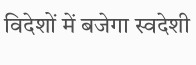विदेशों में बजेगा स्वदेशी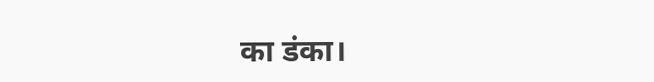का डंका।